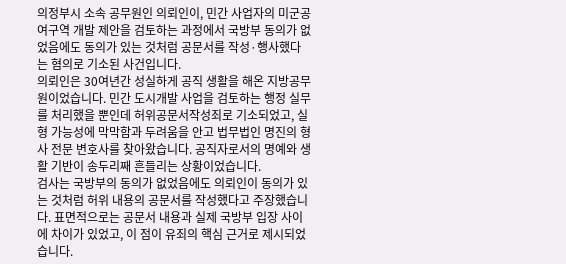의정부시 소속 공무원인 의뢰인이, 민간 사업자의 미군공여구역 개발 제안을 검토하는 과정에서 국방부 동의가 없었음에도 동의가 있는 것처럼 공문서를 작성·행사했다는 혐의로 기소된 사건입니다.
의뢰인은 30여년간 성실하게 공직 생활을 해온 지방공무원이었습니다. 민간 도시개발 사업을 검토하는 행정 실무를 처리했을 뿐인데 허위공문서작성죄로 기소되었고, 실형 가능성에 막막함과 두려움을 안고 법무법인 명진의 형사 전문 변호사를 찾아왔습니다. 공직자로서의 명예와 생활 기반이 송두리째 흔들리는 상황이었습니다.
검사는 국방부의 동의가 없었음에도 의뢰인이 동의가 있는 것처럼 허위 내용의 공문서를 작성했다고 주장했습니다. 표면적으로는 공문서 내용과 실제 국방부 입장 사이에 차이가 있었고, 이 점이 유죄의 핵심 근거로 제시되었습니다.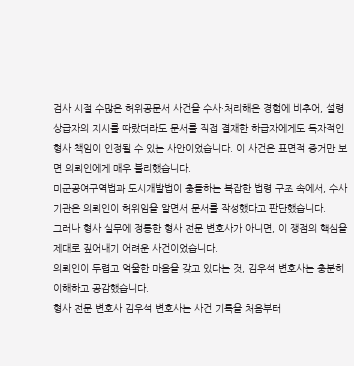검사 시절 수많은 허위공문서 사건을 수사·처리해온 경험에 비추어, 설령 상급자의 지시를 따랐더라도 문서를 직접 결재한 하급자에게도 독자적인 형사 책임이 인정될 수 있는 사안이었습니다. 이 사건은 표면적 증거만 보면 의뢰인에게 매우 불리했습니다.
미군공여구역법과 도시개발법이 충돌하는 복잡한 법령 구조 속에서, 수사기관은 의뢰인이 허위임을 알면서 문서를 작성했다고 판단했습니다.
그러나 형사 실무에 정통한 형사 전문 변호사가 아니면, 이 쟁점의 핵심을 제대로 짚어내기 어려운 사건이었습니다.
의뢰인이 두렵고 억울한 마음을 갖고 있다는 것, 김우석 변호사는 충분히 이해하고 공감했습니다.
형사 전문 변호사 김우석 변호사는 사건 기록을 처음부터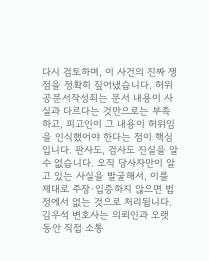다시 검토하며, 이 사건의 진짜 쟁점을 정확히 짚어냈습니다. 허위공문서작성죄는 문서 내용이 사실과 다르다는 것만으로는 부족하고, 피고인이 그 내용이 허위임을 인식했어야 한다는 점이 핵심입니다. 판사도, 검사도 진실을 알 수 없습니다. 오직 당사자만이 알고 있는 사실을 발굴해서, 이를 제대로 주장·입증하지 않으면 법정에서 없는 것으로 처리됩니다. 김우석 변호사는 의뢰인과 오랫동안 직접 소통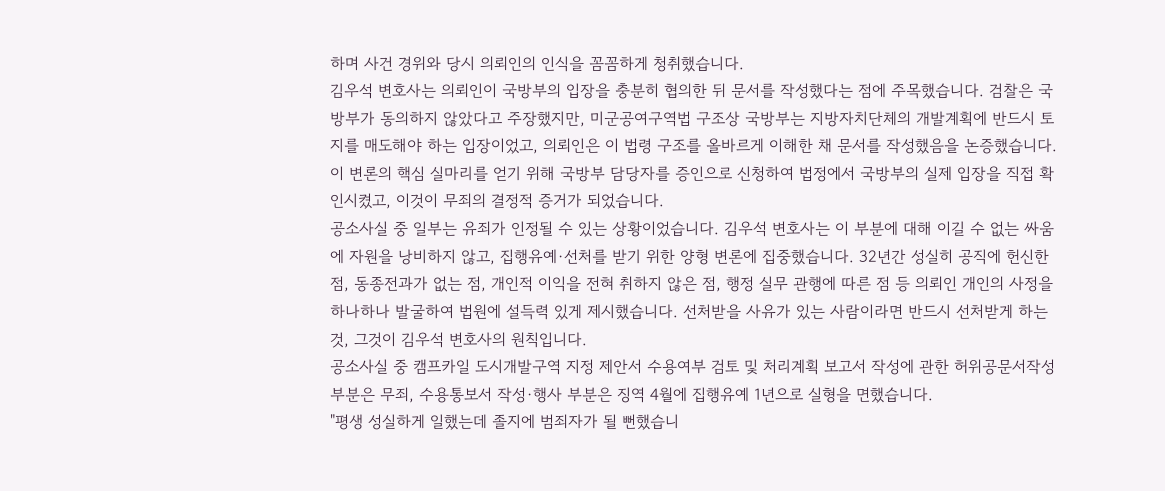하며 사건 경위와 당시 의뢰인의 인식을 꼼꼼하게 청취했습니다.
김우석 변호사는 의뢰인이 국방부의 입장을 충분히 협의한 뒤 문서를 작성했다는 점에 주목했습니다. 검찰은 국방부가 동의하지 않았다고 주장했지만, 미군공여구역법 구조상 국방부는 지방자치단체의 개발계획에 반드시 토지를 매도해야 하는 입장이었고, 의뢰인은 이 법령 구조를 올바르게 이해한 채 문서를 작성했음을 논증했습니다. 이 변론의 핵심 실마리를 얻기 위해 국방부 담당자를 증인으로 신청하여 법정에서 국방부의 실제 입장을 직접 확인시켰고, 이것이 무죄의 결정적 증거가 되었습니다.
공소사실 중 일부는 유죄가 인정될 수 있는 상황이었습니다. 김우석 변호사는 이 부분에 대해 이길 수 없는 싸움에 자원을 낭비하지 않고, 집행유예·선처를 받기 위한 양형 변론에 집중했습니다. 32년간 성실히 공직에 헌신한 점, 동종전과가 없는 점, 개인적 이익을 전혀 취하지 않은 점, 행정 실무 관행에 따른 점 등 의뢰인 개인의 사정을 하나하나 발굴하여 법원에 설득력 있게 제시했습니다. 선처받을 사유가 있는 사람이라면 반드시 선처받게 하는 것, 그것이 김우석 변호사의 원칙입니다.
공소사실 중 캠프카일 도시개발구역 지정 제안서 수용여부 검토 및 처리계획 보고서 작성에 관한 허위공문서작성 부분은 무죄, 수용통보서 작성·행사 부분은 징역 4월에 집행유예 1년으로 실형을 면했습니다.
"평생 성실하게 일했는데 졸지에 범죄자가 될 뻔했습니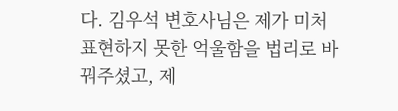다. 김우석 변호사님은 제가 미처 표현하지 못한 억울함을 법리로 바꿔주셨고, 제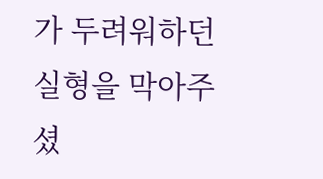가 두려워하던 실형을 막아주셨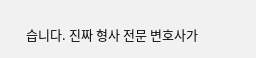습니다. 진짜 형사 전문 변호사가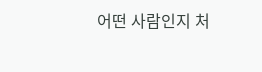어떤 사람인지 처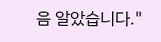음 알았습니다."